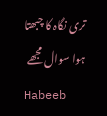تری نگاہ کا چبھتا ہوا سوال مجھے
Habeeb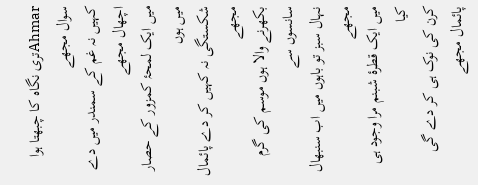Ahmarتری نگاہ کا چبھتا ہوا سوال مجھے
کہیں نہ غم کے سمندر میں دے اچھال مجھے
میں ایک لمحۂ کمزور کے حصار میں ہوں
شکستگی نہ کہیں کر دے پائمال مجھے
بکھرنے والا ہوں موسم کی گرم سانسوں سے
نہال سبز تو باہوں میں اب سنبھال مجھے
میں ایک قطرۂ شبنم مرا وجود ہی کیا
کرن کی نوک ہی کر دے گی پائمال مجھے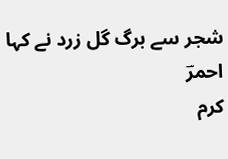شجر سے برگ گل زرد نے کہا احمرؔ
کرم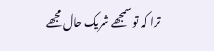ترا کہ تو سمجھے شریک حال مجھے